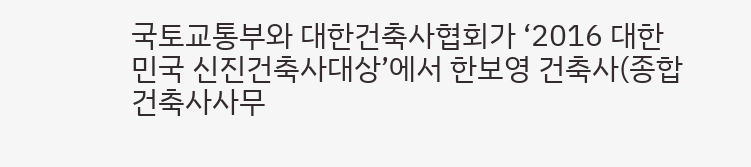국토교통부와 대한건축사협회가 ‘2016 대한민국 신진건축사대상’에서 한보영 건축사(종합건축사사무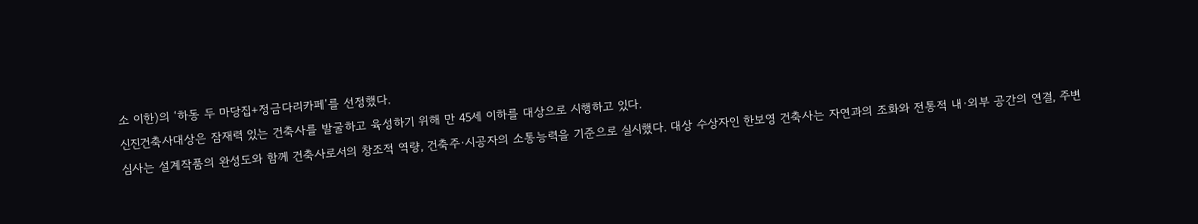소 이한)의 ‘하동 두 마당집+정금다리카페’를 선정했다.
신진건축사대상은 잠재력 있는 건축사를 발굴하고 육성하기 위해 만 45세 이하를 대상으로 시행하고 있다.
심사는 설계작품의 완성도와 함께 건축사로서의 창조적 역량, 건축주·시공자의 소통능력을 기준으로 실시했다. 대상 수상자인 한보영 건축사는 자연과의 조화와 전통적 내·외부 공간의 연결, 주변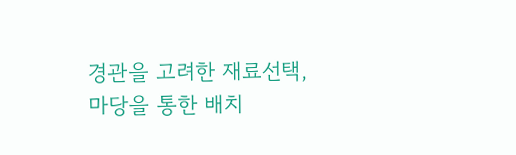경관을 고려한 재료선택, 마당을 통한 배치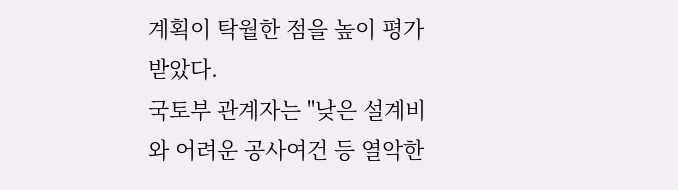계획이 탁월한 점을 높이 평가 받았다.
국토부 관계자는 "낮은 설계비와 어려운 공사여건 등 열악한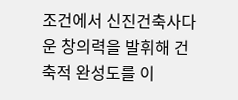조건에서 신진건축사다운 창의력을 발휘해 건축적 완성도를 이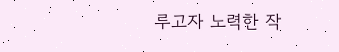루고자 노력한 작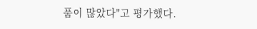품이 많았다"고 평가했다.